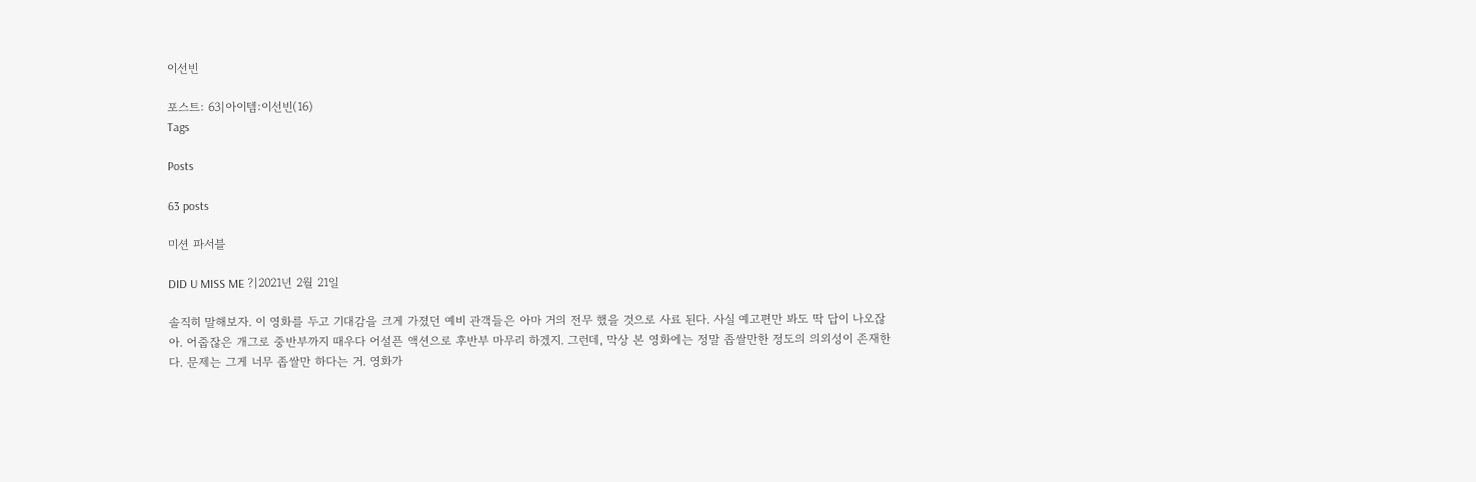이선빈

포스트: 63|아이템:이선빈(16)
Tags

Posts

63 posts

미션 파서블

DID U MISS ME ?|2021년 2월 21일

솔직히 말해보자. 이 영화를 두고 기대감을 크게 가졌던 예비 관객들은 아마 거의 전무 했을 것으로 사료 된다. 사실 예고편만 봐도 딱 답이 나오잖아. 어줍잖은 개그로 중반부까지 때우다 어설픈 액션으로 후반부 마무리 하겠지. 그런데, 막상 본 영화에는 정말 좁쌀만한 정도의 의외성이 존재한다. 문제는 그게 너무 좁쌀만 하다는 거. 영화가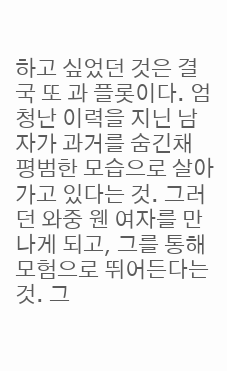하고 싶었던 것은 결국 또 과 플롯이다. 엄청난 이력을 지닌 남자가 과거를 숨긴채 평범한 모습으로 살아가고 있다는 것. 그러던 와중 웬 여자를 만나게 되고, 그를 통해 모험으로 뛰어든다는 것. 그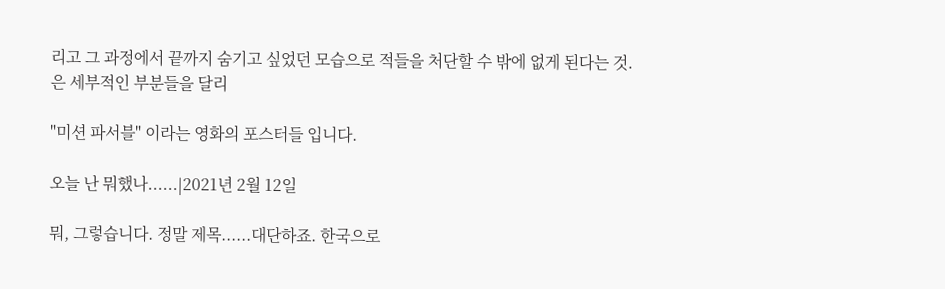리고 그 과정에서 끝까지 숨기고 싶었던 모습으로 적들을 처단할 수 밖에 없게 된다는 것. 은 세부적인 부분들을 달리

"미션 파서블" 이라는 영화의 포스터들 입니다.

오늘 난 뭐했나......|2021년 2월 12일

뭐, 그렇습니다. 정말 제목......대단하죠. 한국으로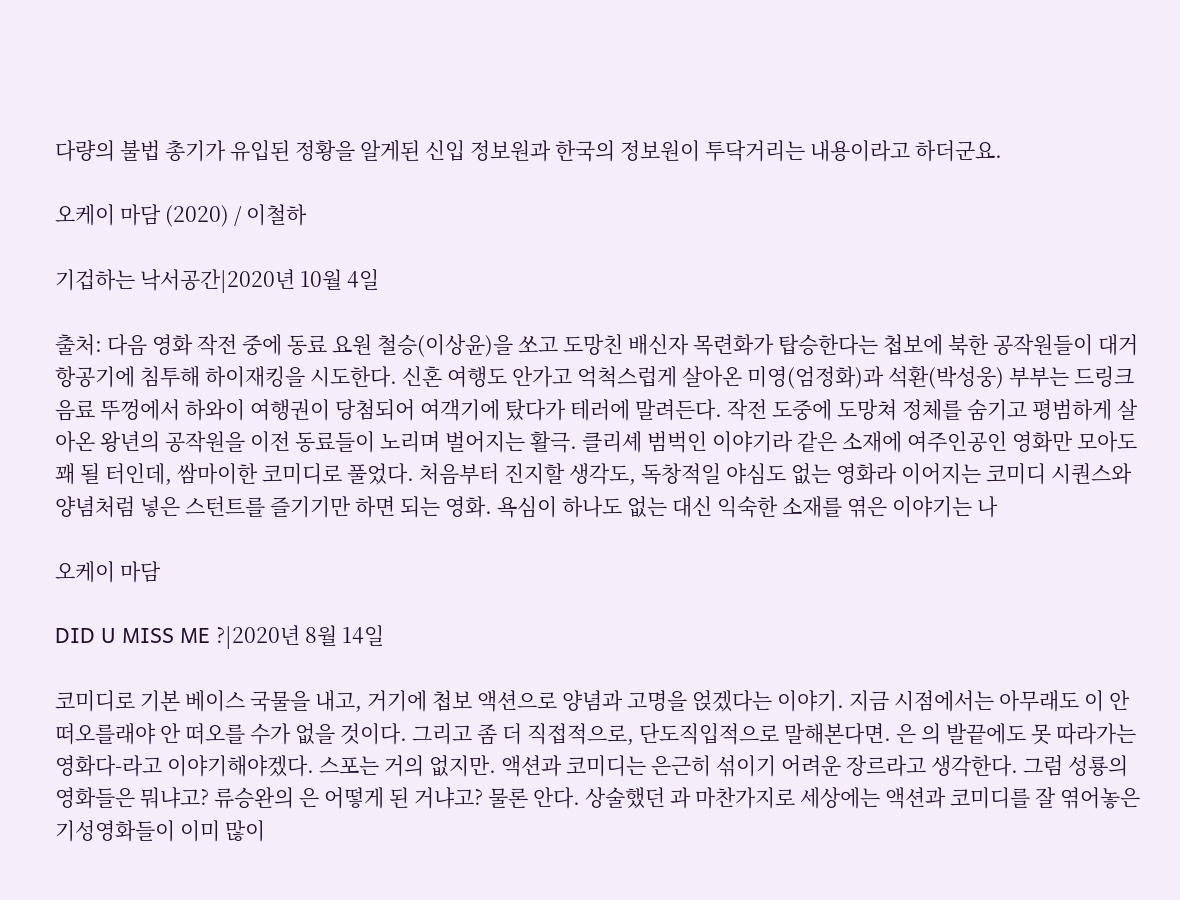다량의 불법 총기가 유입된 정황을 알게된 신입 정보원과 한국의 정보원이 투닥거리는 내용이라고 하더군요.

오케이 마담 (2020) / 이철하

기겁하는 낙서공간|2020년 10월 4일

출처: 다음 영화 작전 중에 동료 요원 철승(이상윤)을 쏘고 도망친 배신자 목련화가 탑승한다는 첩보에 북한 공작원들이 대거 항공기에 침투해 하이재킹을 시도한다. 신혼 여행도 안가고 억척스럽게 살아온 미영(엄정화)과 석환(박성웅) 부부는 드링크 음료 뚜껑에서 하와이 여행권이 당첨되어 여객기에 탔다가 테러에 말려든다. 작전 도중에 도망쳐 정체를 숨기고 평범하게 살아온 왕년의 공작원을 이전 동료들이 노리며 벌어지는 활극. 클리셰 범벅인 이야기라 같은 소재에 여주인공인 영화만 모아도 꽤 될 터인데, 쌈마이한 코미디로 풀었다. 처음부터 진지할 생각도, 독창적일 야심도 없는 영화라 이어지는 코미디 시퀀스와 양념처럼 넣은 스턴트를 즐기기만 하면 되는 영화. 욕심이 하나도 없는 대신 익숙한 소재를 엮은 이야기는 나

오케이 마담

DID U MISS ME ?|2020년 8월 14일

코미디로 기본 베이스 국물을 내고, 거기에 첩보 액션으로 양념과 고명을 얹겠다는 이야기. 지금 시점에서는 아무래도 이 안 떠오를래야 안 떠오를 수가 없을 것이다. 그리고 좀 더 직접적으로, 단도직입적으로 말해본다면. 은 의 발끝에도 못 따라가는 영화다-라고 이야기해야겠다. 스포는 거의 없지만. 액션과 코미디는 은근히 섞이기 어려운 장르라고 생각한다. 그럼 성룡의 영화들은 뭐냐고? 류승완의 은 어떻게 된 거냐고? 물론 안다. 상술했던 과 마찬가지로 세상에는 액션과 코미디를 잘 엮어놓은 기성영화들이 이미 많이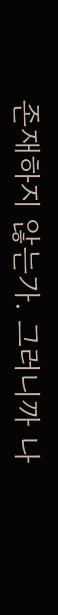존재하지 않는가. 그러니까 나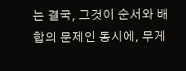는 결국, 그것이 순서와 배합의 문제인 동시에, 무게